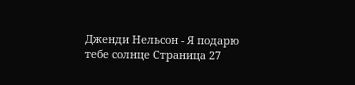Дженди Нельсон - Я подарю тебе солнце Страница 27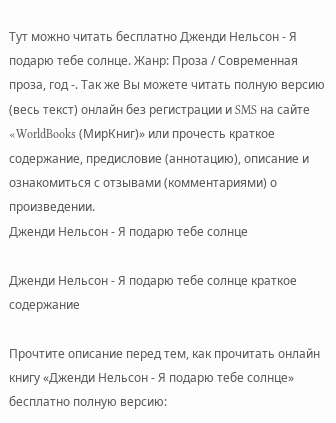Тут можно читать бесплатно Дженди Нельсон - Я подарю тебе солнце. Жанр: Проза / Современная проза, год -. Так же Вы можете читать полную версию (весь текст) онлайн без регистрации и SMS на сайте «WorldBooks (МирКниг)» или прочесть краткое содержание, предисловие (аннотацию), описание и ознакомиться с отзывами (комментариями) о произведении.
Дженди Нельсон - Я подарю тебе солнце

Дженди Нельсон - Я подарю тебе солнце краткое содержание

Прочтите описание перед тем, как прочитать онлайн книгу «Дженди Нельсон - Я подарю тебе солнце» бесплатно полную версию: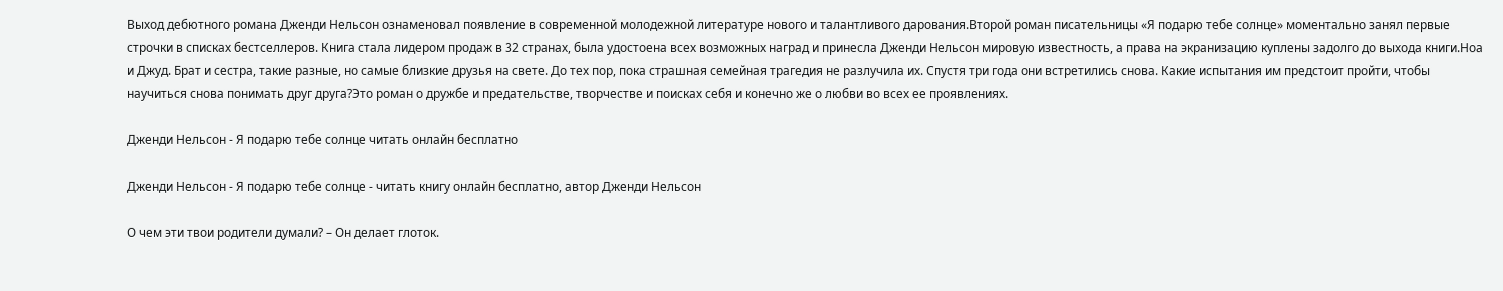Выход дебютного романа Дженди Нельсон ознаменовал появление в современной молодежной литературе нового и талантливого дарования.Второй роман писательницы «Я подарю тебе солнце» моментально занял первые строчки в списках бестселлеров. Книга стала лидером продаж в 32 странах, была удостоена всех возможных наград и принесла Дженди Нельсон мировую известность, а права на экранизацию куплены задолго до выхода книги.Ноа и Джуд. Брат и сестра, такие разные, но самые близкие друзья на свете. До тех пор, пока страшная семейная трагедия не разлучила их. Спустя три года они встретились снова. Какие испытания им предстоит пройти, чтобы научиться снова понимать друг друга?Это роман о дружбе и предательстве, творчестве и поисках себя и конечно же о любви во всех ее проявлениях.

Дженди Нельсон - Я подарю тебе солнце читать онлайн бесплатно

Дженди Нельсон - Я подарю тебе солнце - читать книгу онлайн бесплатно, автор Дженди Нельсон

О чем эти твои родители думали? – Он делает глоток.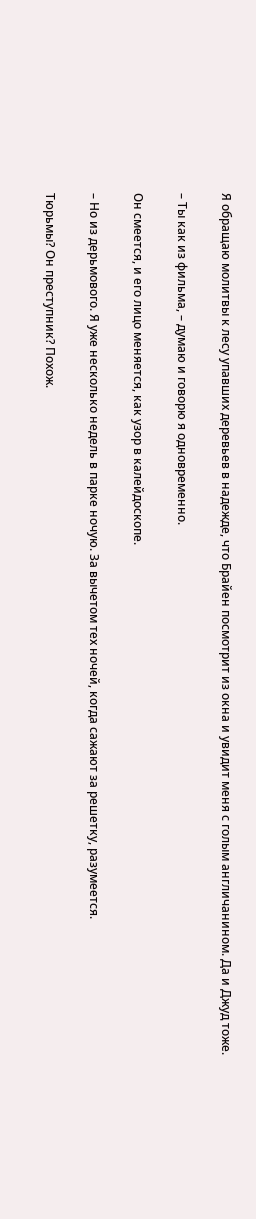Я обращаю молитвы к лесу упавших деревьев в надежде, что Брайен посмотрит из окна и увидит меня с голым англичанином. Да и Джуд тоже.

– Ты как из фильма, – думаю и говорю я одновременно.

Он смеется, и его лицо меняется, как узор в калейдоскопе.

– Но из дерьмового. Я уже несколько недель в парке ночую. За вычетом тех ночей, когда сажают за решетку, разумеется.

Тюрьмы? Он преступник? Похож.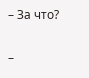– За что?

–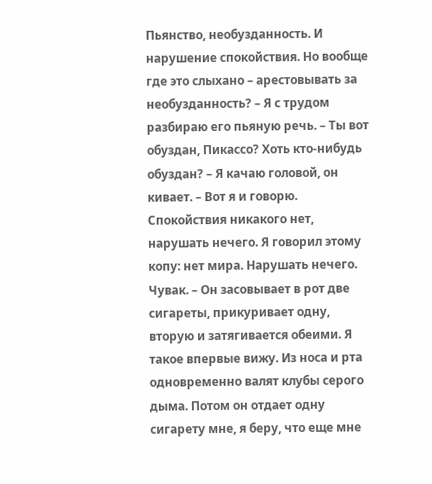Пьянство, необузданность. И нарушение спокойствия. Но вообще где это слыхано – арестовывать за необузданность? – Я с трудом разбираю его пьяную речь. – Ты вот обуздан, Пикассо? Хоть кто-нибудь обуздан? – Я качаю головой, он кивает. – Вот я и говорю. Спокойствия никакого нет, нарушать нечего. Я говорил этому копу: нет мира. Нарушать нечего. Чувак. – Он засовывает в рот две сигареты, прикуривает одну, вторую и затягивается обеими. Я такое впервые вижу. Из носа и рта одновременно валят клубы серого дыма. Потом он отдает одну сигарету мне, я беру, что еще мне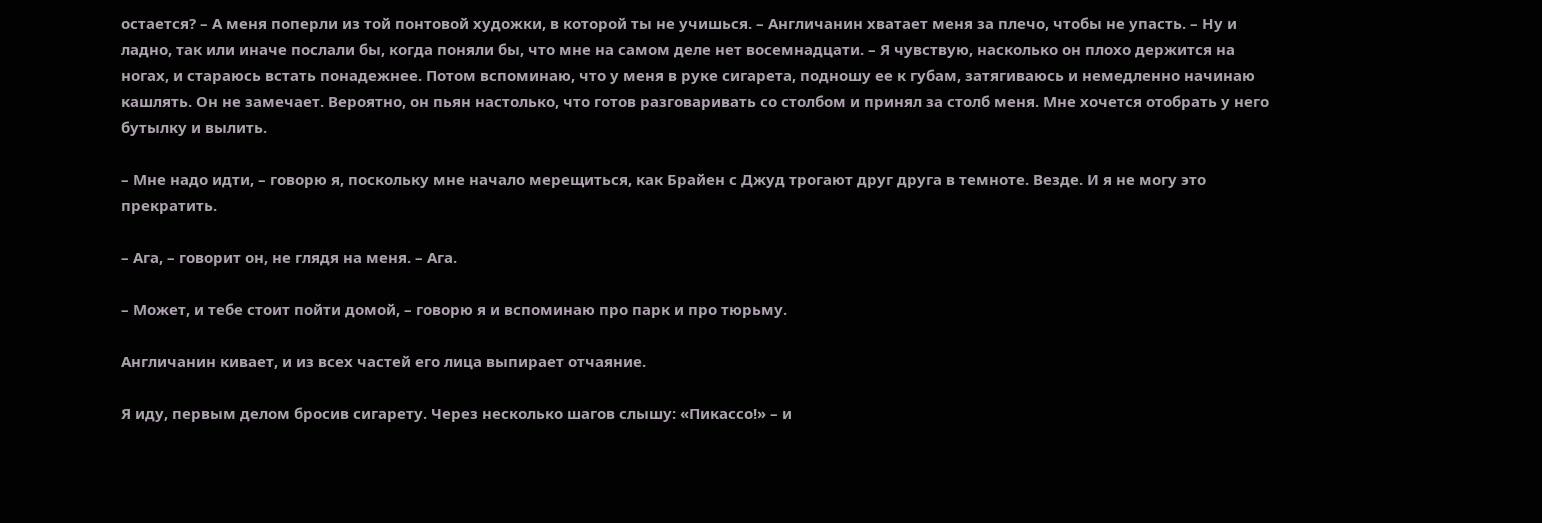остается? – А меня поперли из той понтовой художки, в которой ты не учишься. – Англичанин хватает меня за плечо, чтобы не упасть. – Ну и ладно, так или иначе послали бы, когда поняли бы, что мне на самом деле нет восемнадцати. – Я чувствую, насколько он плохо держится на ногах, и стараюсь встать понадежнее. Потом вспоминаю, что у меня в руке сигарета, подношу ее к губам, затягиваюсь и немедленно начинаю кашлять. Он не замечает. Вероятно, он пьян настолько, что готов разговаривать со столбом и принял за столб меня. Мне хочется отобрать у него бутылку и вылить.

– Мне надо идти, – говорю я, поскольку мне начало мерещиться, как Брайен с Джуд трогают друг друга в темноте. Везде. И я не могу это прекратить.

– Ага, – говорит он, не глядя на меня. – Ага.

– Может, и тебе стоит пойти домой, – говорю я и вспоминаю про парк и про тюрьму.

Англичанин кивает, и из всех частей его лица выпирает отчаяние.

Я иду, первым делом бросив сигарету. Через несколько шагов слышу: «Пикассо!» – и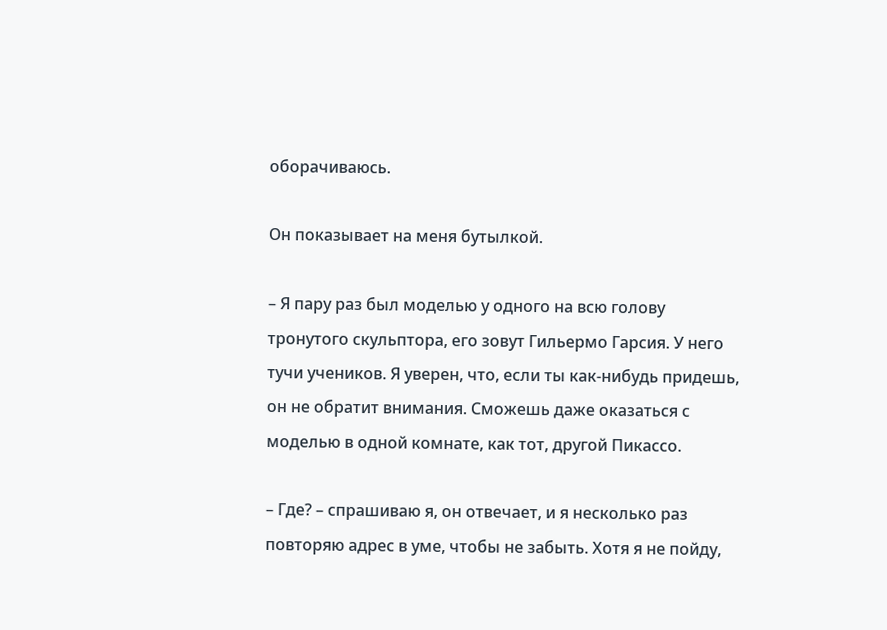оборачиваюсь.

Он показывает на меня бутылкой.

– Я пару раз был моделью у одного на всю голову тронутого скульптора, его зовут Гильермо Гарсия. У него тучи учеников. Я уверен, что, если ты как-нибудь придешь, он не обратит внимания. Сможешь даже оказаться с моделью в одной комнате, как тот, другой Пикассо.

– Где? – спрашиваю я, он отвечает, и я несколько раз повторяю адрес в уме, чтобы не забыть. Хотя я не пойду,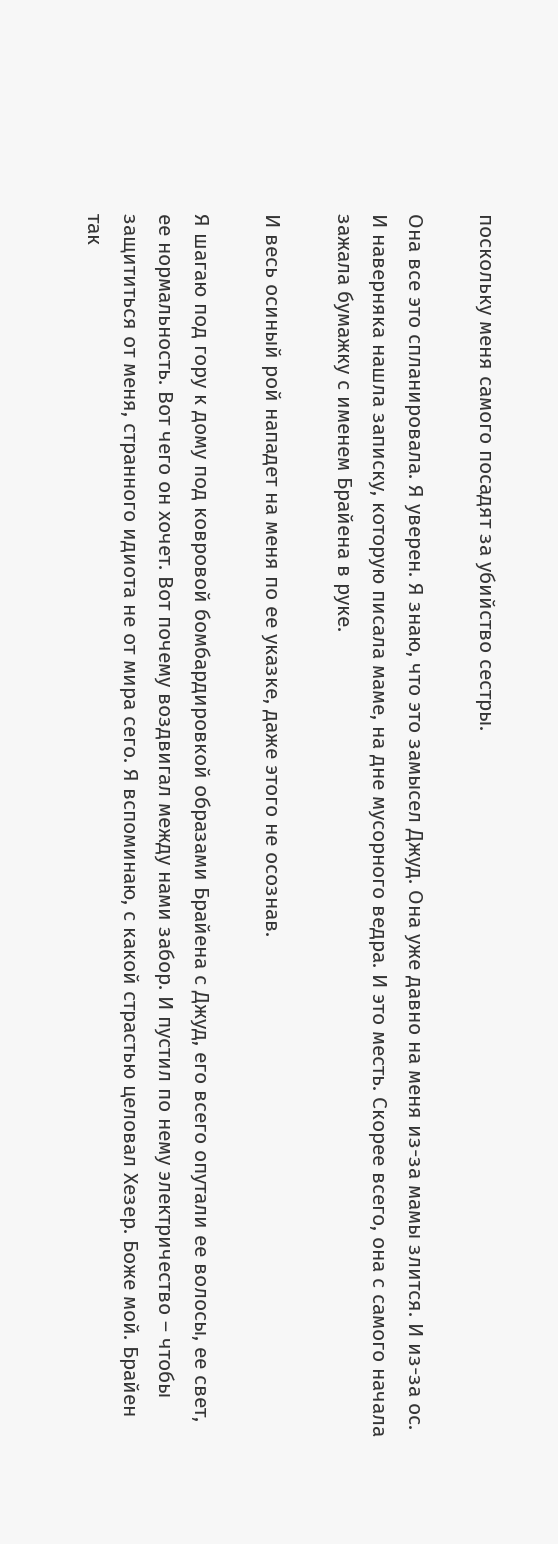поскольку меня самого посадят за убийство сестры.

Она все это спланировала. Я уверен. Я знаю, что это замысел Джуд. Она уже давно на меня из-за мамы злится. И из-за ос. И наверняка нашла записку, которую писала маме, на дне мусорного ведра. И это месть. Скорее всего, она с самого начала зажала бумажку с именем Брайена в руке.

И весь осиный рой нападет на меня по ее указке, даже этого не осознав.

Я шагаю под гору к дому под ковровой бомбардировкой образами Брайена с Джуд, его всего опутали ее волосы, ее свет, ее нормальность. Вот чего он хочет. Вот почему воздвигал между нами забор. И пустил по нему электричество – чтобы защититься от меня, странного идиота не от мира сего. Я вспоминаю, с какой страстью целовал Хезер. Боже мой. Брайен так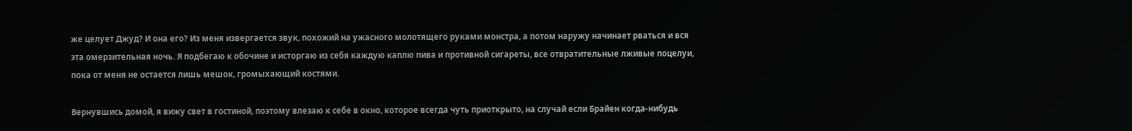же целует Джуд? И она его? Из меня извергается звук, похожий на ужасного молотящего руками монстра, а потом наружу начинает рваться и вся эта омерзительная ночь. Я подбегаю к обочине и исторгаю из себя каждую каплю пива и противной сигареты, все отвратительные лживые поцелуи, пока от меня не остается лишь мешок, громыхающий костями.

Вернувшись домой, я вижу свет в гостиной, поэтому влезаю к себе в окно, которое всегда чуть приоткрыто, на случай если Брайен когда-нибудь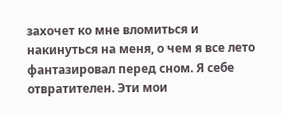захочет ко мне вломиться и накинуться на меня, о чем я все лето фантазировал перед сном. Я себе отвратителен. Эти мои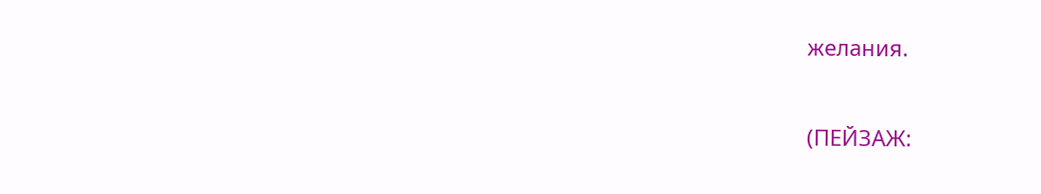желания.

(ПЕЙЗАЖ: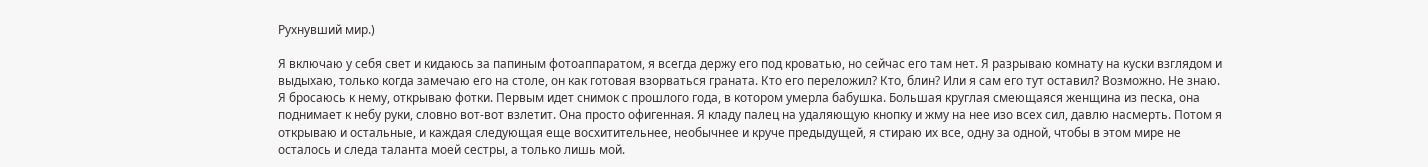Рухнувший мир.)

Я включаю у себя свет и кидаюсь за папиным фотоаппаратом, я всегда держу его под кроватью, но сейчас его там нет. Я разрываю комнату на куски взглядом и выдыхаю, только когда замечаю его на столе, он как готовая взорваться граната. Кто его переложил? Кто, блин? Или я сам его тут оставил? Возможно. Не знаю. Я бросаюсь к нему, открываю фотки. Первым идет снимок с прошлого года, в котором умерла бабушка. Большая круглая смеющаяся женщина из песка, она поднимает к небу руки, словно вот-вот взлетит. Она просто офигенная. Я кладу палец на удаляющую кнопку и жму на нее изо всех сил, давлю насмерть. Потом я открываю и остальные, и каждая следующая еще восхитительнее, необычнее и круче предыдущей, я стираю их все, одну за одной, чтобы в этом мире не осталось и следа таланта моей сестры, а только лишь мой.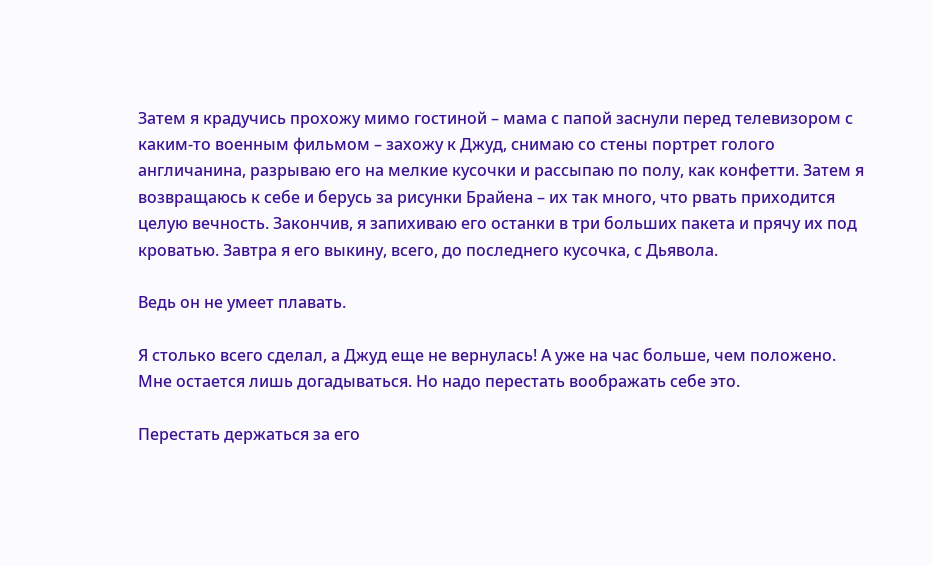Затем я крадучись прохожу мимо гостиной – мама с папой заснули перед телевизором с каким-то военным фильмом – захожу к Джуд, снимаю со стены портрет голого англичанина, разрываю его на мелкие кусочки и рассыпаю по полу, как конфетти. Затем я возвращаюсь к себе и берусь за рисунки Брайена – их так много, что рвать приходится целую вечность. Закончив, я запихиваю его останки в три больших пакета и прячу их под кроватью. Завтра я его выкину, всего, до последнего кусочка, с Дьявола.

Ведь он не умеет плавать.

Я столько всего сделал, а Джуд еще не вернулась! А уже на час больше, чем положено. Мне остается лишь догадываться. Но надо перестать воображать себе это.

Перестать держаться за его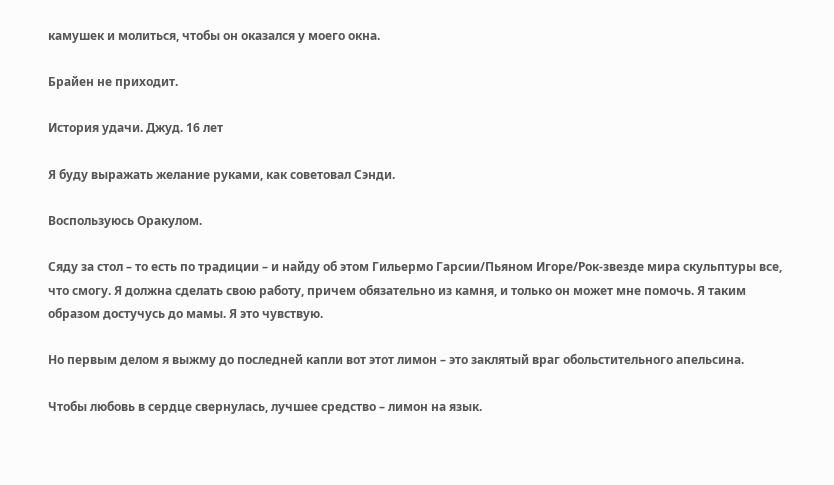камушек и молиться, чтобы он оказался у моего окна.

Брайен не приходит.

История удачи. Джуд. 16 лет

Я буду выражать желание руками, как советовал Сэнди.

Воспользуюсь Оракулом.

Сяду за стол – то есть по традиции – и найду об этом Гильермо Гарсии/Пьяном Игоре/Рок-звезде мира скульптуры все, что смогу. Я должна сделать свою работу, причем обязательно из камня, и только он может мне помочь. Я таким образом достучусь до мамы. Я это чувствую.

Но первым делом я выжму до последней капли вот этот лимон – это заклятый враг обольстительного апельсина.

Чтобы любовь в сердце свернулась, лучшее средство – лимон на язык.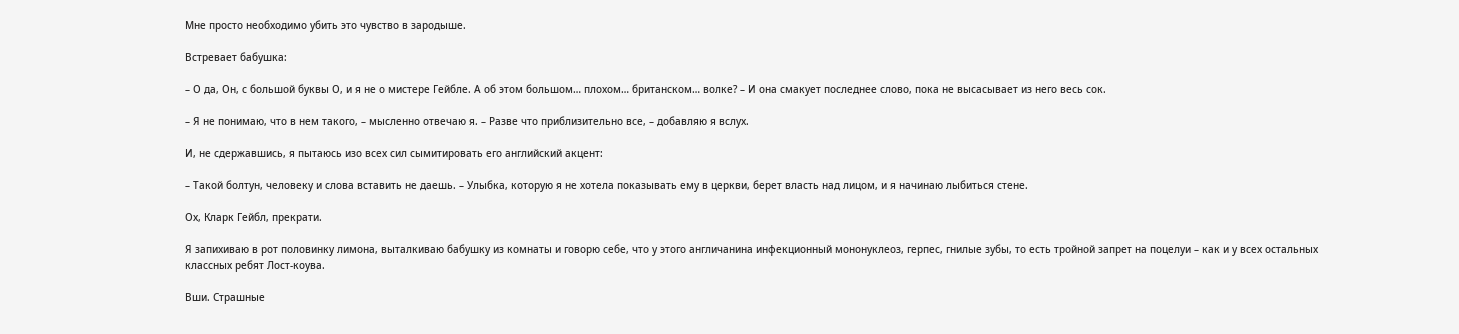Мне просто необходимо убить это чувство в зародыше.

Встревает бабушка:

– О да, Он, с большой буквы О, и я не о мистере Гейбле. А об этом большом… плохом… британском… волке? – И она смакует последнее слово, пока не высасывает из него весь сок.

– Я не понимаю, что в нем такого, – мысленно отвечаю я. – Разве что приблизительно все, – добавляю я вслух.

И, не сдержавшись, я пытаюсь изо всех сил сымитировать его английский акцент:

– Такой болтун, человеку и слова вставить не даешь. – Улыбка, которую я не хотела показывать ему в церкви, берет власть над лицом, и я начинаю лыбиться стене.

Ох, Кларк Гейбл, прекрати.

Я запихиваю в рот половинку лимона, выталкиваю бабушку из комнаты и говорю себе, что у этого англичанина инфекционный мононуклеоз, герпес, гнилые зубы, то есть тройной запрет на поцелуи – как и у всех остальных классных ребят Лост-коува.

Вши. Страшные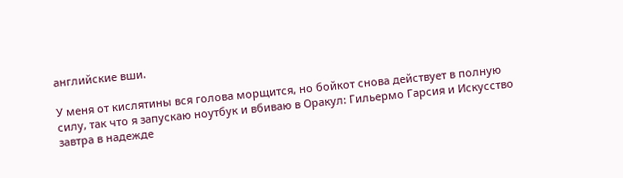английские вши.

У меня от кислятины вся голова морщится, но бойкот снова действует в полную силу, так что я запускаю ноутбук и вбиваю в Оракул: Гильермо Гарсия и Искусство завтра в надежде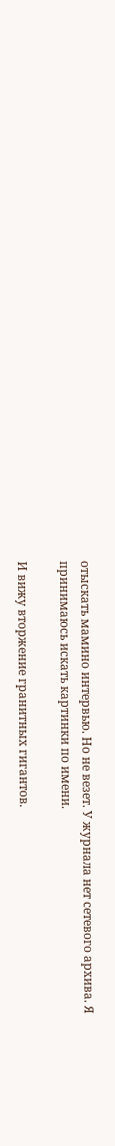отыскать мамино интервью. Но не везет. У журнала нет сетевого архива. Я принимаюсь искать картинки по имени.

И вижу вторжение гранитных гигантов.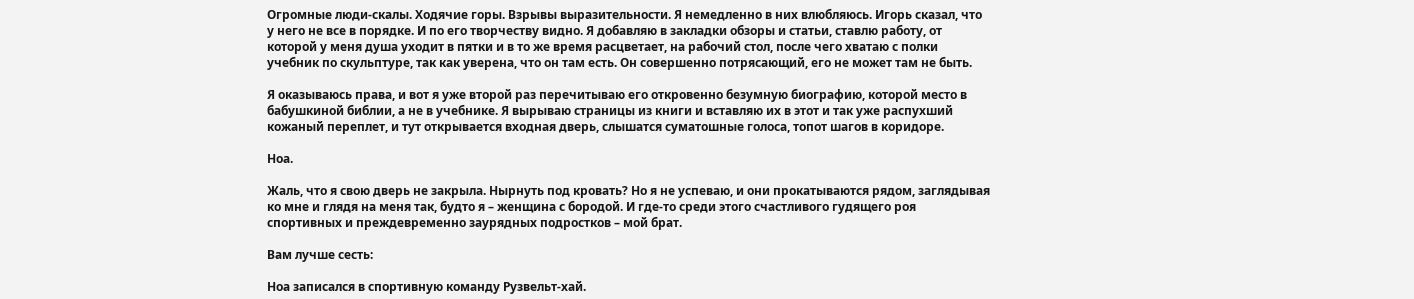Огромные люди-скалы. Ходячие горы. Взрывы выразительности. Я немедленно в них влюбляюсь. Игорь сказал, что у него не все в порядке. И по его творчеству видно. Я добавляю в закладки обзоры и статьи, ставлю работу, от которой у меня душа уходит в пятки и в то же время расцветает, на рабочий стол, после чего хватаю с полки учебник по скульптуре, так как уверена, что он там есть. Он совершенно потрясающий, его не может там не быть.

Я оказываюсь права, и вот я уже второй раз перечитываю его откровенно безумную биографию, которой место в бабушкиной библии, а не в учебнике. Я вырываю страницы из книги и вставляю их в этот и так уже распухший кожаный переплет, и тут открывается входная дверь, слышатся суматошные голоса, топот шагов в коридоре.

Ноа.

Жаль, что я свою дверь не закрыла. Нырнуть под кровать? Но я не успеваю, и они прокатываются рядом, заглядывая ко мне и глядя на меня так, будто я – женщина с бородой. И где-то среди этого счастливого гудящего роя спортивных и преждевременно заурядных подростков – мой брат.

Вам лучше сесть:

Ноа записался в спортивную команду Рузвельт-хай.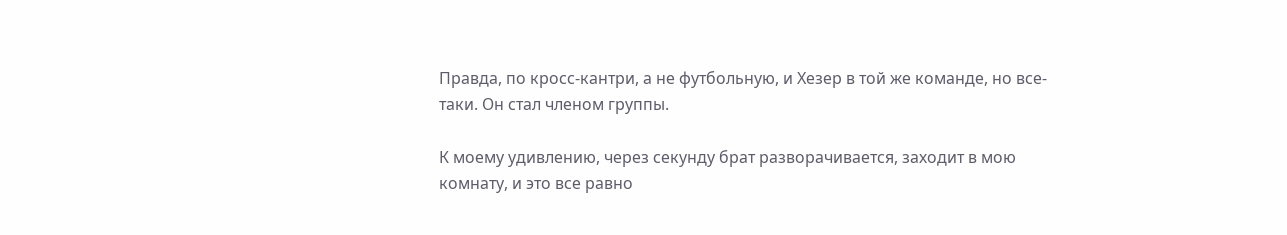Правда, по кросс-кантри, а не футбольную, и Хезер в той же команде, но все-таки. Он стал членом группы.

К моему удивлению, через секунду брат разворачивается, заходит в мою комнату, и это все равно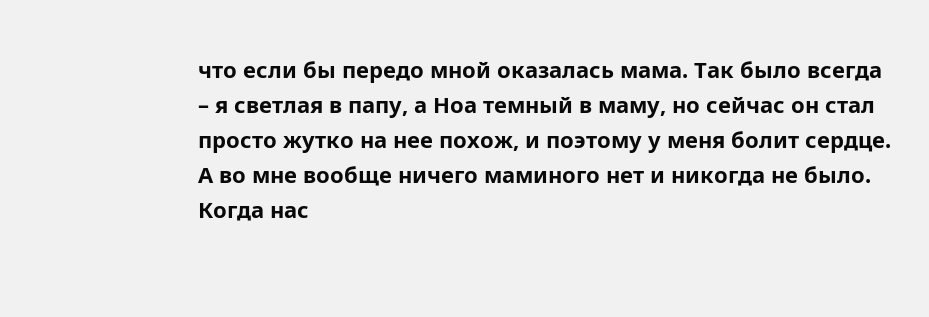что если бы передо мной оказалась мама. Так было всегда – я светлая в папу, а Ноа темный в маму, но сейчас он стал просто жутко на нее похож, и поэтому у меня болит сердце. А во мне вообще ничего маминого нет и никогда не было. Когда нас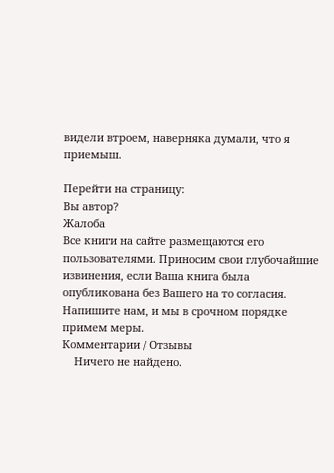видели втроем, наверняка думали, что я приемыш.

Перейти на страницу:
Вы автор?
Жалоба
Все книги на сайте размещаются его пользователями. Приносим свои глубочайшие извинения, если Ваша книга была опубликована без Вашего на то согласия.
Напишите нам, и мы в срочном порядке примем меры.
Комментарии / Отзывы
    Ничего не найдено.